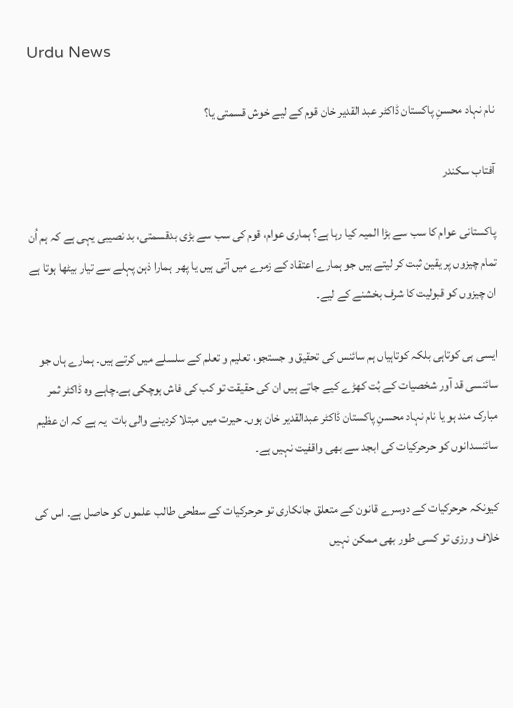Urdu News

نام نہاد محسنِ پاکستان ڈاکٹر عبد القدیر خان قوم کے لیے خوش قسمتی یا؟

آفتاب سکندر

پاکستانی عوام کا سب سے بڑا المیہ کیا رہا ہے؟ ہماری عوام، قوم کی سب سے بڑی بدقسمتی، بد نصیبی یہی ہے کہ ہم اُن تمام چیزوں پر یقین ثبت کر لیتے ہیں جو ہمارے اعتقاد کے زمرے میں آتی ہیں یا پھر  ہمارا ذہن پہلے سے تیار بیٹھا ہوتا ہے ان چیزوں کو قبولیت کا شرف بخشنے کے لیے۔

ایسی ہی کوتاہی بلکہ کوتاہیاں ہم سائنس کی تحقیق و جستجو، تعلیم و تعلم کے سلسلے میں کرتے ہیں۔ ہمارے ہاں جو سائنسی قد آور شخصیات کے بُت کھڑے کیے جاتے ہیں ان کی حقیقت تو کب کی فاش ہوچکی ہے۔چاہے وہ ڈاکٹر ثمر مبارک مند ہو یا نام نہاد محسنِ پاکستان ڈاکٹر عبدالقدیر خان ہوں۔ حیرت میں مبتلا کردینے والی بات  یہ ہے کہ ان عظیم سائنسدانوں کو حرحرکیات کی ابجد سے بھی واقفیت نہیں ہے۔

کیونکہ حرحرکیات کے دوسرے قانون کے متعلق جانکاری تو حرحرکیات کے سطحی طالب علموں کو حاصل ہے۔ اس کی خلاف ورزی تو کسی طور بھی ممکن نہیں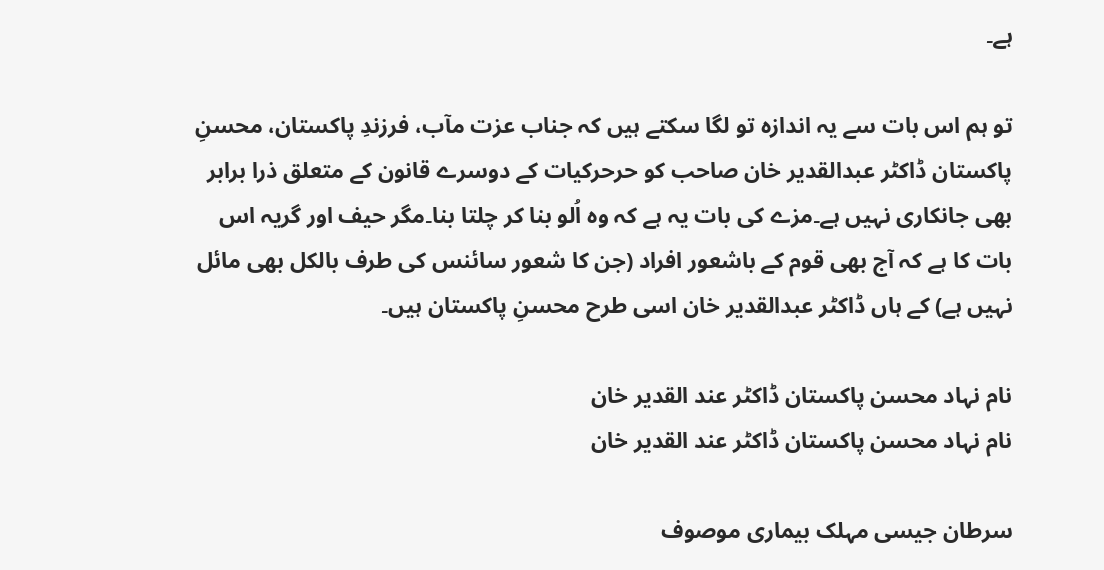ہے۔

تو ہم اس بات سے یہ اندازہ تو لگا سکتے ہیں کہ جناب عزت مآب، فرزندِ پاکستان، محسنِ پاکستان ڈاکٹر عبدالقدیر خان صاحب کو حرحرکیات کے دوسرے قانون کے متعلق ذرا برابر بھی جانکاری نہیں ہے۔مزے کی بات یہ ہے کہ وہ اُلو بنا کر چلتا بنا۔مگر حیف اور گریہ اس بات کا ہے کہ آج بھی قوم کے باشعور افراد (جن کا شعور سائنس کی طرف بالکل بھی مائل نہیں ہے) کے ہاں ڈاکٹر عبدالقدیر خان اسی طرح محسنِ پاکستان ہیں۔

نام نہاد محسن پاکستان ڈاکٹر عند القدیر خان
نام نہاد محسن پاکستان ڈاکٹر عند القدیر خان

سرطان جیسی مہلک بیماری موصوف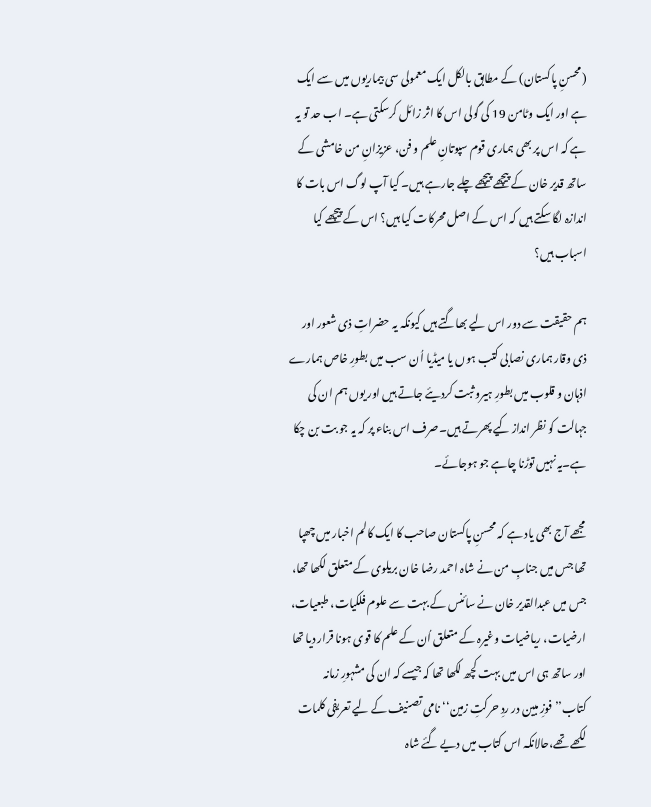(محسنِ پاکستان) کے مطابق بالکل ایک معمولی سی بیماریوں میں سے ایک ہے اور ایک وٹامن 19 کی گولی اس کا اثر زائل کرسکتی ہے۔ اب حد تو یہ ہے کہ اس پر بھی ہماری قوم سپوتانِ علم و فن، عزیزانِ من خامشی کے ساتھ قدیر خان کے پیچھے پیچھے چلے جارہے ہیں۔ کیا آپ لوگ اس بات کا اندازہ لگا سکتے ہیں کہ اس کے اصل محرکات کیا ہیں؟ اس کے پیچھے کیا اسباب ہیں؟

ہم حقیقت سے دور اس لیے بھاگتے ہیں کیونکہ یہ حضراتِ ذی شعور اور ذی وقار ہماری نصابی کتب ہوں یا میڈیا اُن سب میں بطورِ خاص ہمارے اذہان و قلوب میں بطورِ ہیرو ثبت کردیئے جاتے ہیں اور یوں ہم ان کی جہالت کو نظر انداز کیے پھرتے ہیں۔صرف اس بناء پر کہ یہ جو بت بن چکا ہے۔یہ نہیں توڑنا چاہے جو ہوجائے۔

مجھے آج بھی یاد ہے کہ محسنِ پاکستان صاحب کا ایک کالم اخبار میں چھپا تھا جس میں جنابِ من نے شاہ احمد رضا خان بریلوی کے متعلق لکھا تھا، جس میں عبدالقدیر خان نے سائنس کے بہت سے علوم فلکیات، طبعیات، ارضیات، ریاضیات وغیرہ کے متعلق اُن کے علم کا قوی ہونا قرار دیا تھا اور ساتھ ہی اس میں بہت کچھ لکھا تھا کہ جیسے کہ ان کی مشہورِ زمانہ کتاب’’فوزِ مبین در ردِ حرکتِ زمین‘‘نامی تصنیف کے لیے تعریفی کلمات لکھے تھے،حالانکہ اس کتاب میں دیے گئے شاہ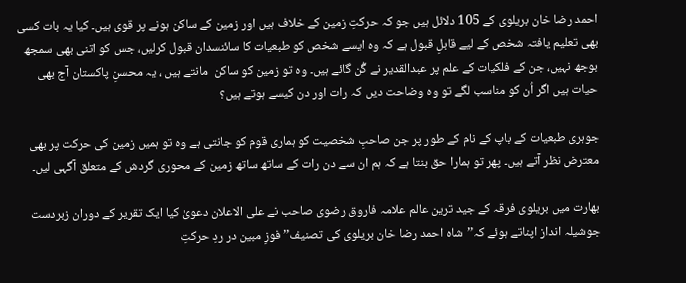احمد رضا خان بریلوی کے 105 دلائل ہیں جو کہ حرکتِ زمین کے خلاف ہیں اور زمین کے ساکن ہونے پر قوی ہیں۔ کیا یہ بات کسی بھی تعلیم یافتہ شخص کے لیے قابلِ قبول ہے کہ وہ ایسے شخص کو طبعیات کا سائنسدان قبول کرلیں، جس کو اتنی بھی سمجھ بوجھ نہیں، جن کے فلکیات کے علم پر عبدالقدیر نے گُن گائے ہیں۔ وہ تو زمین کو ساکن  مانتے ہیں ، یہ محسنِ پاکستان آج بھی حیات ہیں اگر اُن کو مناسب لگے تو وہ وضاحت دیں کہ رات اور دن کیسے ہوتے ہیں؟

جوہری طبعیات کے باپ کے نام کے طور پر جن صاحبِ شخصیت کو ہماری قوم کو جانتی ہے وہ تو ہمیں زمین کی حرکت پر بھی معترض نظر آتے ہیں۔ پھر تو ہمارا حق بنتا ہے کہ ہم ان سے دن رات کے ساتھ ساتھ زمین کے محوری گردش کے متعلق آگہی لیں۔

بھارت میں بریلوی فرقہ کے جید ترین عالم علامہ فاروق رضوی صاحب نے علی الاعلان دعویٰ کیا ایک تقریر کے دوران زبردست جوشیلہ انداز اپناتے ہوئے کہ’’شاہ احمد رضا خان بریلوی کی تصنیف’’ فوزِ مبین در ردِ حرکتِ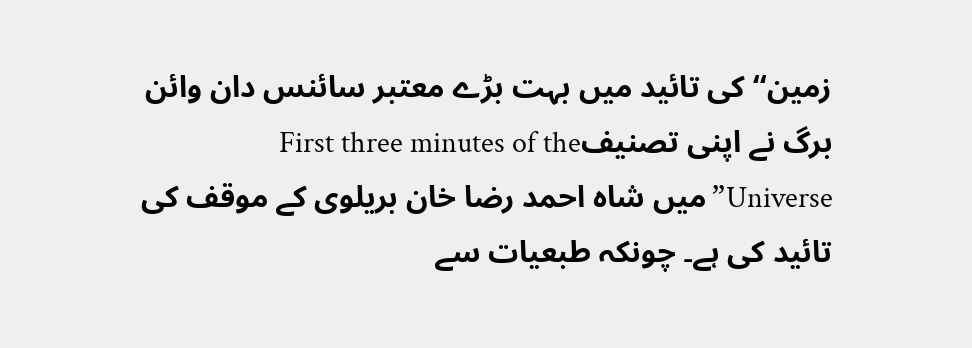زمین‘‘ کی تائید میں بہت بڑے معتبر سائنس دان وائن برگ نے اپنی تصنیفFirst three minutes of the Universe”میں شاہ احمد رضا خان بریلوی کے موقف کی تائید کی ہے۔ چونکہ طبعیات سے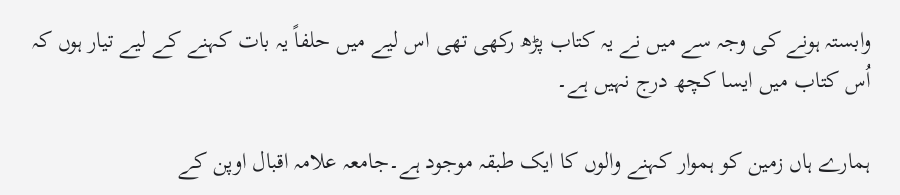وابستہ ہونے کی وجہ سے میں نے یہ کتاب پڑھ رکھی تھی اس لیے میں حلفاً یہ بات کہنے کے لیے تیار ہوں کہ اُس کتاب میں ایسا کچھ درج نہیں ہے۔

ہمارے ہاں زمین کو ہموار کہنے والوں کا ایک طبقہ موجود ہے۔جامعہ علامہ اقبال اوپن کے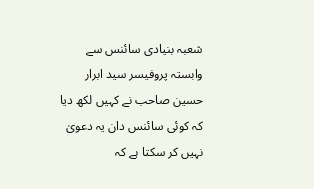شعبہ بنیادی سائنس سے وابستہ پروفیسر سید ابرار حسین صاحب نے کہیں لکھ دیا کہ کوئی سائنس دان یہ دعویٰ نہیں کر سکتا ہے کہ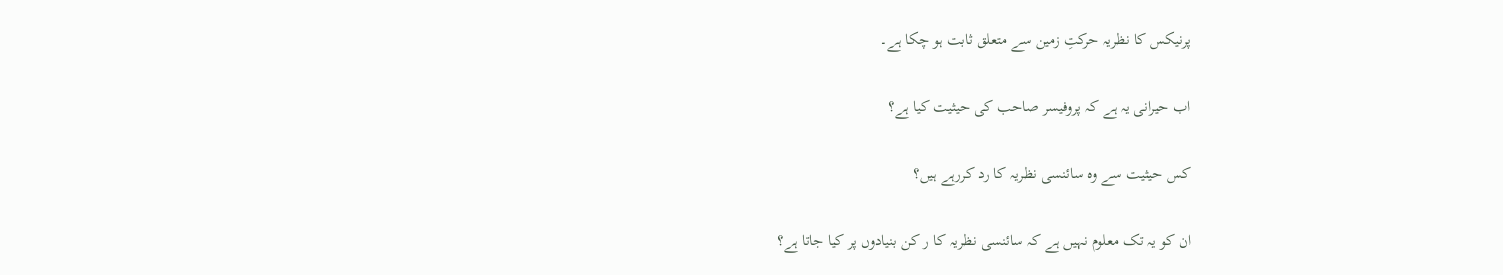پرنیکس کا نظریہ حرکتِ زمین سے متعلق ثابت ہو چکا ہے۔

اب حیرانی یہ ہے کہ پروفیسر صاحب کی حیثیت کیا ہے؟

کس حیثیت سے وہ سائنسی نظریہ کا رد کررہے ہیں؟

ان کو یہ تک معلوم نہیں ہے کہ سائنسی نظریہ کا ر کن بنیادوں پر کیا جاتا ہے؟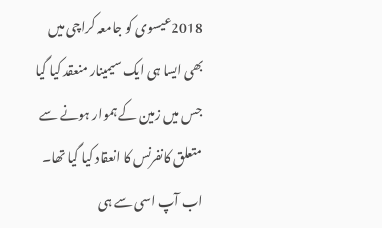2018عیسوی کو جامعہ کراچی میں بھی ایسا ہی ایک سیمینار منعقد کیا گیا جس میں زمین کے ہموار ہونے سے متعلق کانفرنس کا انعقاد کیا گیا تھا۔ اب آپ اسی سے ہی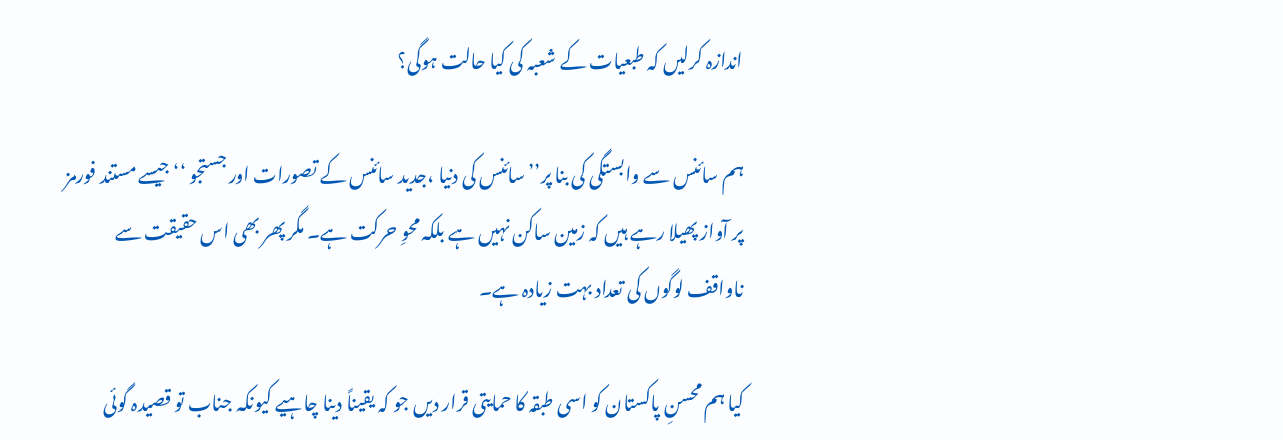اندازہ کرلیں کہ طبعیات کے شعبہ کی کیا حالت ہوگی؟

ہم سائنس سے وابستگی کی بنا پر’’ سائنس کی دنیا ،جدید سائنس کے تصورات اور جستجو ‘‘جیسے مستند فورمز پر آواز پھیلا رہے ہیں کہ زمین ساکن نہیں ہے بلکہ محوِ حرکت ہے۔ مگر پھر بھی اس حقیقت سے ناواقف لوگوں کی تعداد بہت زیادہ ہے۔

کیا ہم محسنِ پاکستان کو اسی طبقہ کا حمایتی قرار دیں جو کہ یقیناً دینا چاہیے کیونکہ جناب تو قصیدہ گوئی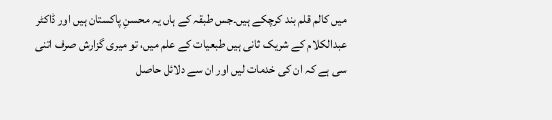میں کالم قلم بند کرچکے ہیں۔جس طبقہ کے ہاں یہ محسنِ پاکستان ہیں اور ڈاکٹر عبدالکلام کے شریک ثانی ہیں طبعیات کے علم میں، تو میری گزارش صرف اتنی سی ہے کہ ان کی خدمات لیں اور ان سے دلائل حاصل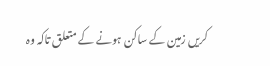کریں زمین کے ساکن ہونے کے متعلق تاکہ وہ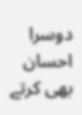دوسرا احسان بھی کرتے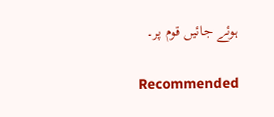ہوئے جائیں قوم پر۔

Recommended